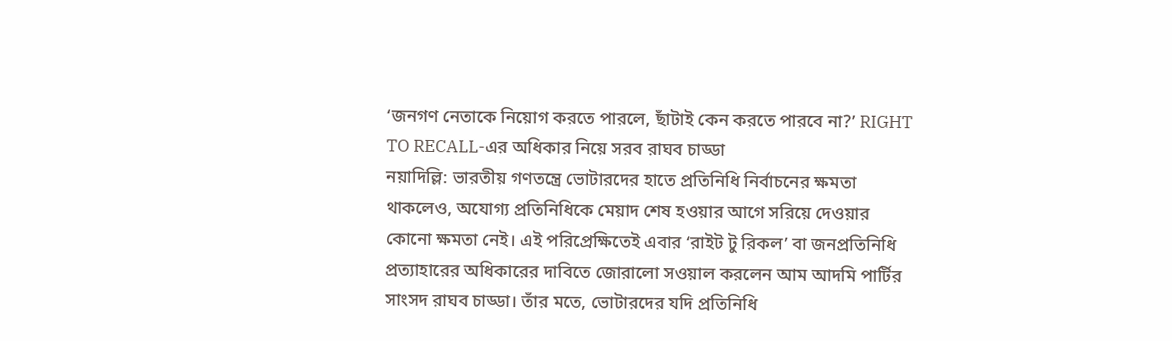‘জনগণ নেতাকে নিয়োগ করতে পারলে, ছাঁটাই কেন করতে পারবে না?’ RIGHT TO RECALL-এর অধিকার নিয়ে সরব রাঘব চাড্ডা
নয়াদিল্লি: ভারতীয় গণতন্ত্রে ভোটারদের হাতে প্রতিনিধি নির্বাচনের ক্ষমতা থাকলেও, অযোগ্য প্রতিনিধিকে মেয়াদ শেষ হওয়ার আগে সরিয়ে দেওয়ার কোনো ক্ষমতা নেই। এই পরিপ্রেক্ষিতেই এবার ‘রাইট টু রিকল’ বা জনপ্রতিনিধি প্রত্যাহারের অধিকারের দাবিতে জোরালো সওয়াল করলেন আম আদমি পার্টির সাংসদ রাঘব চাড্ডা। তাঁর মতে, ভোটারদের যদি প্রতিনিধি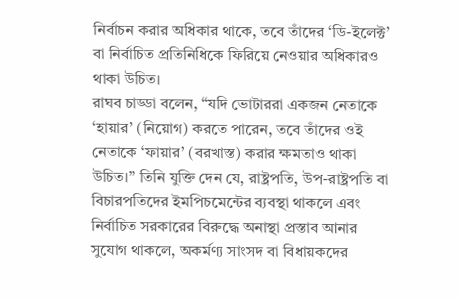নির্বাচন করার অধিকার থাকে, তবে তাঁদের ‘ডি-ইলেক্ট’ বা নির্বাচিত প্রতিনিধিকে ফিরিয়ে নেওয়ার অধিকারও থাকা উচিত।
রাঘব চাড্ডা বলেন, “যদি ভোটাররা একজন নেতাকে ‘হায়ার’ (নিয়োগ) করতে পারেন, তবে তাঁদের ওই নেতাকে ‘ফায়ার’ (বরখাস্ত) করার ক্ষমতাও থাকা উচিত।” তিনি যুক্তি দেন যে, রাষ্ট্রপতি, উপ-রাষ্ট্রপতি বা বিচারপতিদের ইমপিচমেন্টের ব্যবস্থা থাকলে এবং নির্বাচিত সরকারের বিরুদ্ধে অনাস্থা প্রস্তাব আনার সুযোগ থাকলে, অকর্মণ্য সাংসদ বা বিধায়কদের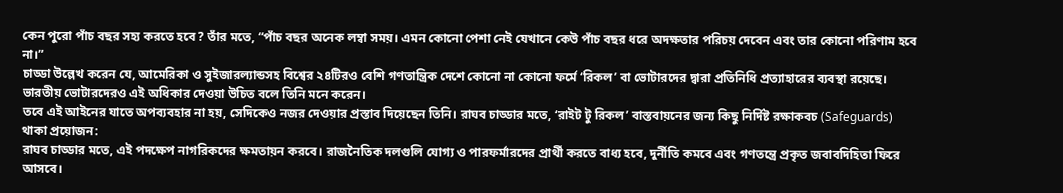কেন পুরো পাঁচ বছর সহ্য করতে হবে? তাঁর মতে, “পাঁচ বছর অনেক লম্বা সময়। এমন কোনো পেশা নেই যেখানে কেউ পাঁচ বছর ধরে অদক্ষতার পরিচয় দেবেন এবং তার কোনো পরিণাম হবে না।”
চাড্ডা উল্লেখ করেন যে, আমেরিকা ও সুইজারল্যান্ডসহ বিশ্বের ২৪টিরও বেশি গণতান্ত্রিক দেশে কোনো না কোনো ফর্মে ‘রিকল’ বা ভোটারদের দ্বারা প্রতিনিধি প্রত্যাহারের ব্যবস্থা রয়েছে। ভারতীয় ভোটারদেরও এই অধিকার দেওয়া উচিত বলে তিনি মনে করেন।
তবে এই আইনের যাতে অপব্যবহার না হয়, সেদিকেও নজর দেওয়ার প্রস্তাব দিয়েছেন তিনি। রাঘব চাড্ডার মতে, ‘রাইট টু রিকল’ বাস্তবায়নের জন্য কিছু নির্দিষ্ট রক্ষাকবচ (Safeguards) থাকা প্রয়োজন:
রাঘব চাড্ডার মতে, এই পদক্ষেপ নাগরিকদের ক্ষমতায়ন করবে। রাজনৈতিক দলগুলি যোগ্য ও পারফর্মারদের প্রার্থী করতে বাধ্য হবে, দুর্নীতি কমবে এবং গণতন্ত্রে প্রকৃত জবাবদিহিতা ফিরে আসবে।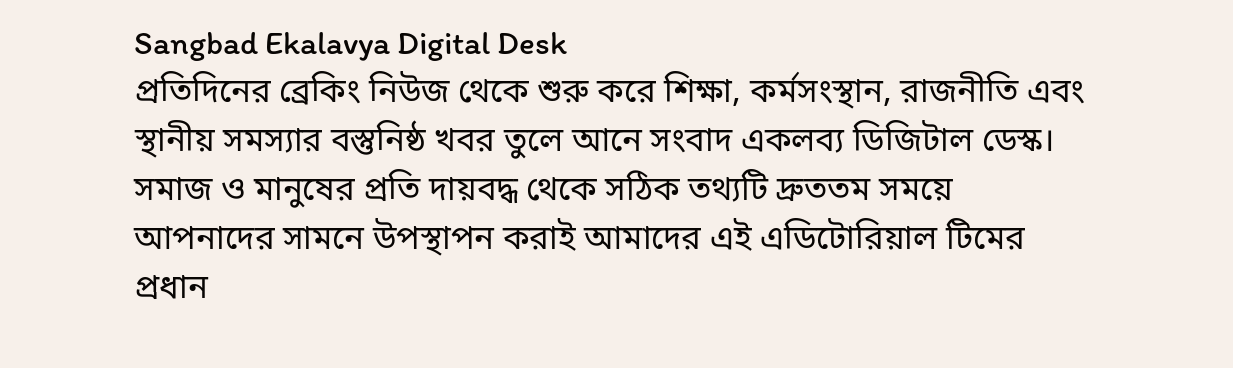Sangbad Ekalavya Digital Desk
প্রতিদিনের ব্রেকিং নিউজ থেকে শুরু করে শিক্ষা, কর্মসংস্থান, রাজনীতি এবং স্থানীয় সমস্যার বস্তুনিষ্ঠ খবর তুলে আনে সংবাদ একলব্য ডিজিটাল ডেস্ক। সমাজ ও মানুষের প্রতি দায়বদ্ধ থেকে সঠিক তথ্যটি দ্রুততম সময়ে আপনাদের সামনে উপস্থাপন করাই আমাদের এই এডিটোরিয়াল টিমের প্রধান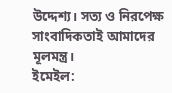উদ্দেশ্য। সত্য ও নিরপেক্ষ সাংবাদিকতাই আমাদের মূলমন্ত্র।
ইমেইল: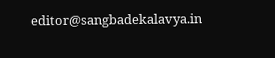editor@sangbadekalavya.in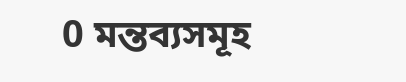0 মন্তব্যসমূহ